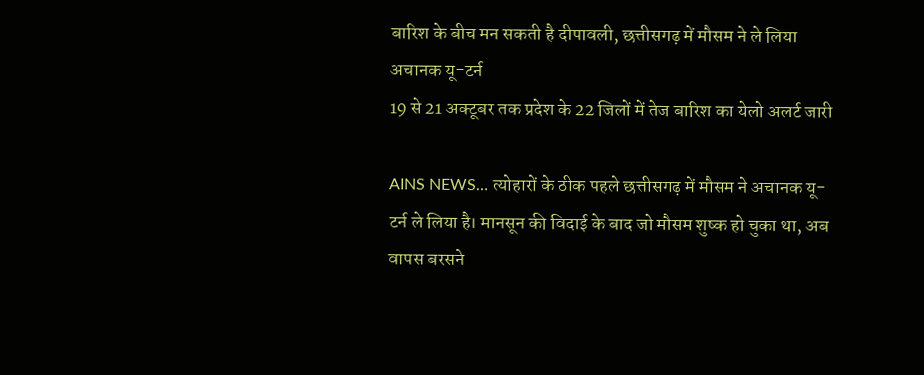बारिश के बीच मन सकती है दीपावली, छत्तीसगढ़ में मौसम ने ले लिया अचानक यू-टर्न
19 से 21 अक्टूबर तक प्रदेश के 22 जिलों में तेज बारिश का येलो अलर्ट जारी

AINS NEWS… त्योहारों के ठीक पहले छत्तीसगढ़ में मौसम ने अचानक यू-टर्न ले लिया है। मानसून की विदाई के बाद जो मौसम शुष्क हो चुका था, अब वापस बरसने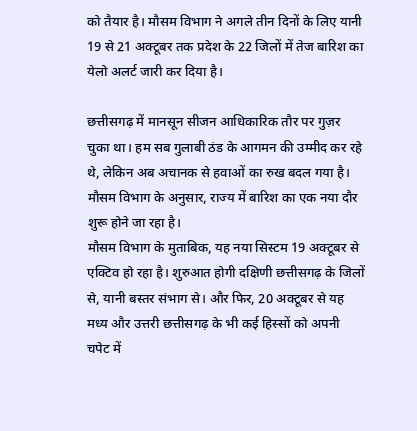को तैयार है। मौसम विभाग ने अगले तीन दिनों के लिए यानी 19 से 21 अक्टूबर तक प्रदेश के 22 जिलों में तेज बारिश का येलो अलर्ट जारी कर दिया है।

छत्तीसगढ़ में मानसून सीजन आधिकारिक तौर पर गुज़र चुका था। हम सब गुलाबी ठंड के आगमन की उम्मीद कर रहे थे, लेकिन अब अचानक से हवाओं का रुख बदल गया है। मौसम विभाग के अनुसार, राज्य में बारिश का एक नया दौर शुरू होने जा रहा है।
मौसम विभाग के मुताबिक, यह नया सिस्टम 19 अक्टूबर से एक्टिव हो रहा है। शुरुआत होगी दक्षिणी छत्तीसगढ़ के जिलों से, यानी बस्तर संभाग से। और फिर, 20 अक्टूबर से यह मध्य और उत्तरी छत्तीसगढ़ के भी कई हिस्सों को अपनी चपेट में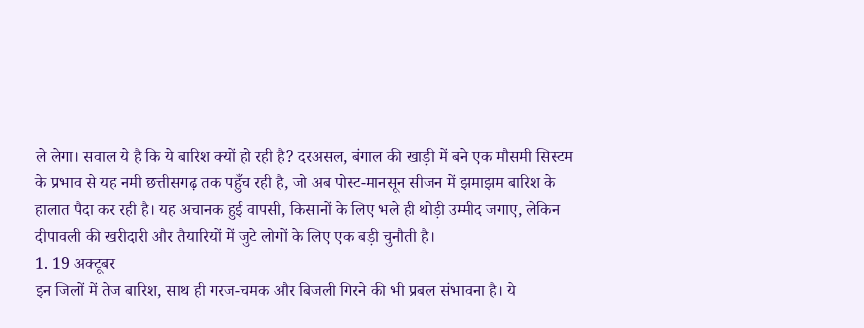ले लेगा। सवाल ये है कि ये बारिश क्यों हो रही है? दरअसल, बंगाल की खाड़ी में बने एक मौसमी सिस्टम के प्रभाव से यह नमी छत्तीसगढ़ तक पहुँच रही है, जो अब पोस्ट-मानसून सीजन में झमाझम बारिश के हालात पैदा कर रही है। यह अचानक हुई वापसी, किसानों के लिए भले ही थोड़ी उम्मीद जगाए, लेकिन दीपावली की खरीदारी और तैयारियों में जुटे लोगों के लिए एक बड़ी चुनौती है।
1. 19 अक्टूबर
इन जिलों में तेज बारिश, साथ ही गरज-चमक और बिजली गिरने की भी प्रबल संभावना है। ये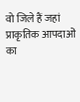वो जिले हैं जहां प्राकृतिक आपदाओं का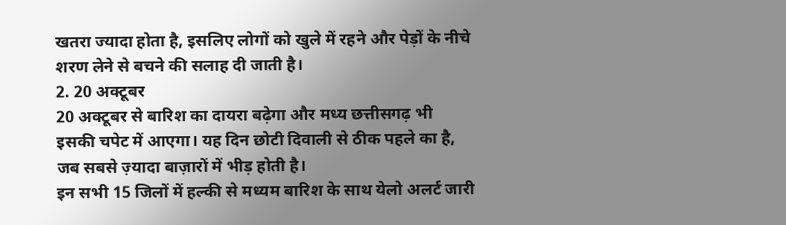खतरा ज्यादा होता है, इसलिए लोगों को खुले में रहने और पेड़ों के नीचे शरण लेने से बचने की सलाह दी जाती है।
2. 20 अक्टूबर
20 अक्टूबर से बारिश का दायरा बढ़ेगा और मध्य छत्तीसगढ़ भी इसकी चपेट में आएगा। यह दिन छोटी दिवाली से ठीक पहले का है, जब सबसे ज़्यादा बाज़ारों में भीड़ होती है।
इन सभी 15 जिलों में हल्की से मध्यम बारिश के साथ येलो अलर्ट जारी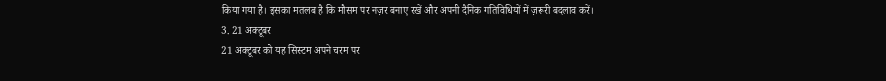किया गया है। इसका मतलब है कि मौसम पर नज़र बनाए रखें और अपनी दैनिक गतिविधियों में ज़रूरी बदलाव करें।
3. 21 अक्टूबर
21 अक्टूबर को यह सिस्टम अपने चरम पर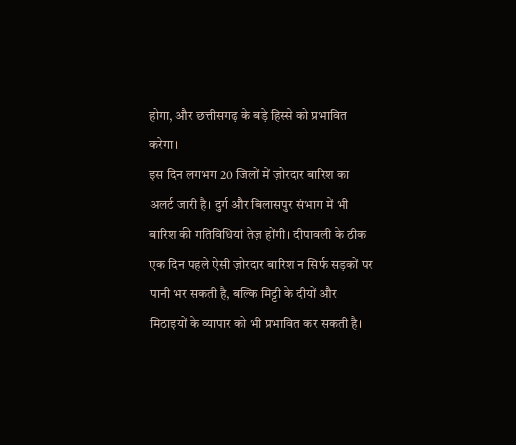होगा, और छत्तीसगढ़ के बड़े हिस्से को प्रभावित करेगा।
इस दिन लगभग 20 जिलों में ज़ोरदार बारिश का अलर्ट जारी है। दुर्ग और बिलासपुर संभाग में भी बारिश की गतिविधियां तेज़ होंगी। दीपावली के ठीक एक दिन पहले ऐसी ज़ोरदार बारिश न सिर्फ सड़कों पर पानी भर सकती है, बल्कि मिट्टी के दीयों और मिठाइयों के व्यापार को भी प्रभावित कर सकती है।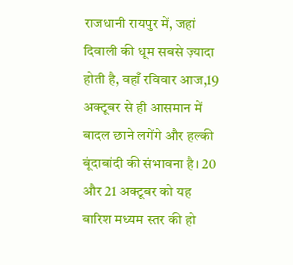राजधानी रायपुर में, जहां दिवाली की धूम सबसे ज़्यादा होती है, वहाँ रविवार आज,19 अक्टूबर से ही आसमान में बादल छाने लगेंगे और हल्की बूंदाबांदी की संभावना है। 20 और 21 अक्टूबर को यह बारिश मध्यम स्तर की हो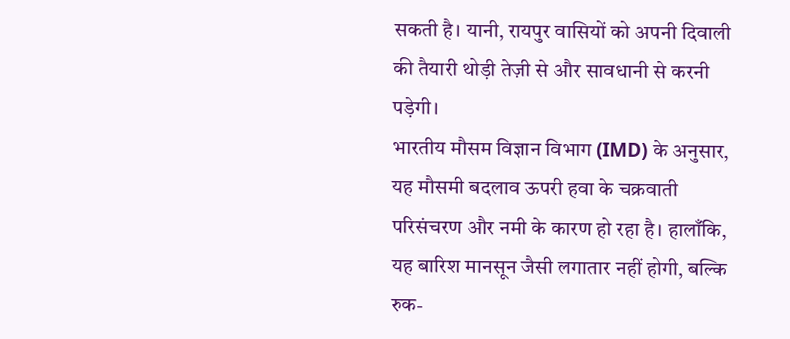सकती है। यानी, रायपुर वासियों को अपनी दिवाली की तैयारी थोड़ी तेज़ी से और सावधानी से करनी पड़ेगी।
भारतीय मौसम विज्ञान विभाग (IMD) के अनुसार, यह मौसमी बदलाव ऊपरी हवा के चक्रवाती परिसंचरण और नमी के कारण हो रहा है। हालाँकि, यह बारिश मानसून जैसी लगातार नहीं होगी, बल्कि रुक-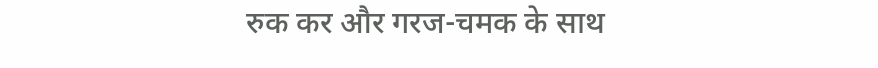रुक कर और गरज-चमक के साथ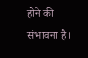होने की संभावना है।